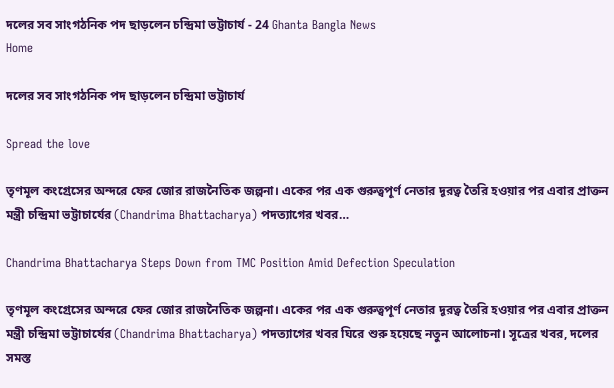দলের সব সাংগঠনিক পদ ছাড়লেন চন্দ্রিমা ভট্টাচার্য - 24 Ghanta Bangla News
Home

দলের সব সাংগঠনিক পদ ছাড়লেন চন্দ্রিমা ভট্টাচার্য

Spread the love

তৃণমূল কংগ্রেসের অন্দরে ফের জোর রাজনৈতিক জল্পনা। একের পর এক গুরুত্বপূর্ণ নেতার দূরত্ব তৈরি হওয়ার পর এবার প্রাক্তন মন্ত্রী চন্দ্রিমা ভট্টাচার্যের (Chandrima Bhattacharya) পদত্যাগের খবর…

Chandrima Bhattacharya Steps Down from TMC Position Amid Defection Speculation

তৃণমূল কংগ্রেসের অন্দরে ফের জোর রাজনৈতিক জল্পনা। একের পর এক গুরুত্বপূর্ণ নেতার দূরত্ব তৈরি হওয়ার পর এবার প্রাক্তন মন্ত্রী চন্দ্রিমা ভট্টাচার্যের (Chandrima Bhattacharya) পদত্যাগের খবর ঘিরে শুরু হয়েছে নতুন আলোচনা। সূত্রের খবর, দলের সমস্ত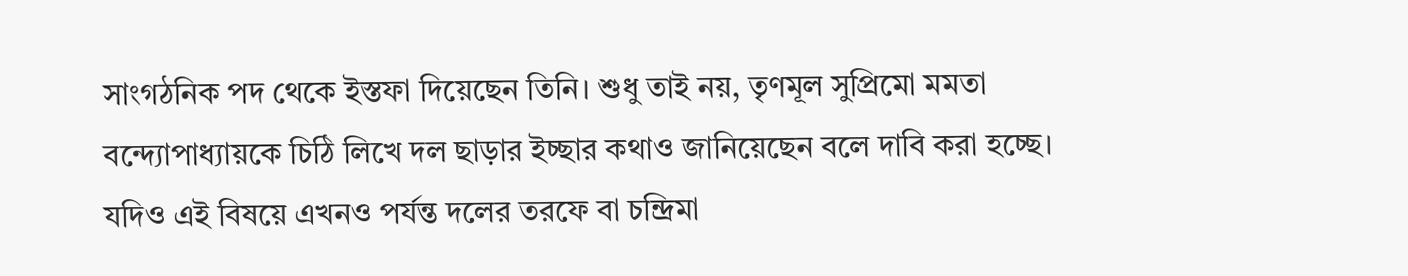সাংগঠনিক পদ থেকে ইস্তফা দিয়েছেন তিনি। শুধু তাই নয়, তৃণমূল সুপ্রিমো মমতা বন্দ্যোপাধ্যায়কে চিঠি লিখে দল ছাড়ার ইচ্ছার কথাও জানিয়েছেন বলে দাবি করা হচ্ছে। যদিও এই বিষয়ে এখনও পর্যন্ত দলের তরফে বা চন্দ্রিমা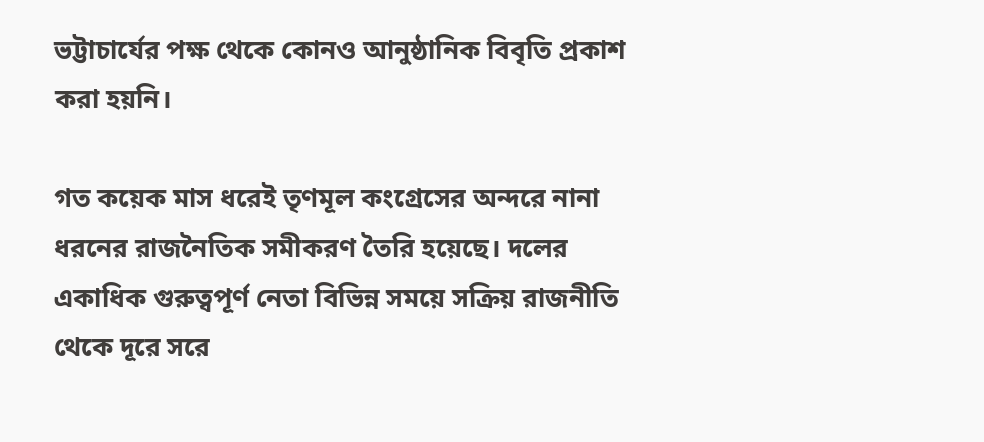ভট্টাচার্যের পক্ষ থেকে কোনও আনুষ্ঠানিক বিবৃতি প্রকাশ করা হয়নি।

গত কয়েক মাস ধরেই তৃণমূল কংগ্রেসের অন্দরে নানা ধরনের রাজনৈতিক সমীকরণ তৈরি হয়েছে। দলের একাধিক গুরুত্বপূর্ণ নেতা বিভিন্ন সময়ে সক্রিয় রাজনীতি থেকে দূরে সরে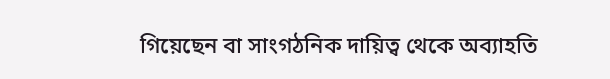গিয়েছেন বা সাংগঠনিক দায়িত্ব থেকে অব্যাহতি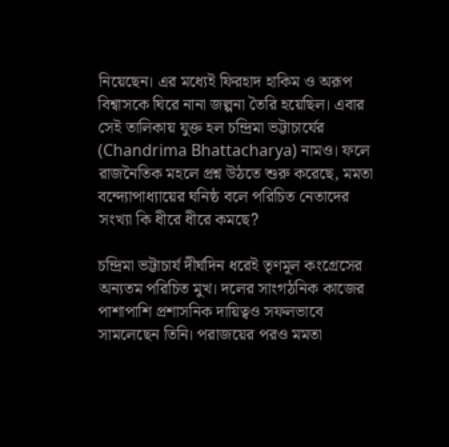নিয়েছেন। এর মধ্যেই ফিরহাদ হাকিম ও অরূপ বিশ্বাসকে ঘিরে নানা জল্পনা তৈরি হয়েছিল। এবার সেই তালিকায় যুক্ত হল চন্দ্রিমা ভট্টাচার্যের (Chandrima Bhattacharya) নামও। ফলে রাজনৈতিক মহলে প্রশ্ন উঠতে শুরু করেছে, মমতা বন্দ্যোপাধ্যায়ের ঘনিষ্ঠ বলে পরিচিত নেতাদের সংখ্যা কি ধীরে ধীরে কমছে?

চন্দ্রিমা ভট্টাচার্য দীর্ঘদিন ধরেই তৃণমূল কংগ্রেসের অন্যতম পরিচিত মুখ। দলের সাংগঠনিক কাজের পাশাপাশি প্রশাসনিক দায়িত্বও সফলভাবে সামলেছেন তিনি। পরাজয়ের পরও মমতা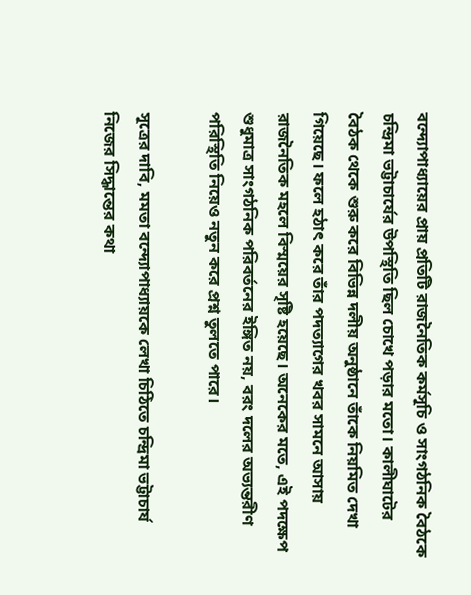বন্দ্যোপাধ্যায়ের প্রায় প্রতিটি রাজনৈতিক কর্মসূচি ও সাংগঠনিক বৈঠকে চন্দ্রিমা ভট্টাচার্যের উপস্থিতি ছিল চোখে পড়ার মতো। কালীঘাটের বৈঠক থেকে শুরু করে বিভিন্ন দলীয় অনুষ্ঠানে তাঁকে নিয়মিত দেখা গিয়েছে। ফলে হঠাৎ করে তাঁর পদত্যাগের খবর সামনে আসায় রাজনৈতিক মহলে বিস্ময়ের সৃষ্টি হয়েছে। অনেকের মতে, এই পদক্ষেপ শুধুমাত্র সাংগঠনিক পরিবর্তনের ইঙ্গিত নয়, বরং দলের অভ্যন্তরীণ পরিস্থিতি নিয়েও নতুন করে প্রশ্ন তুলতে পারে।

সূত্রের দাবি, মমতা বন্দ্যোপাধ্যায়কে লেখা চিঠিতে চন্দ্রিমা ভট্টাচার্য নিজের সিদ্ধান্তের কথা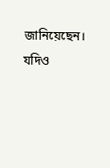জানিয়েছেন। যদিও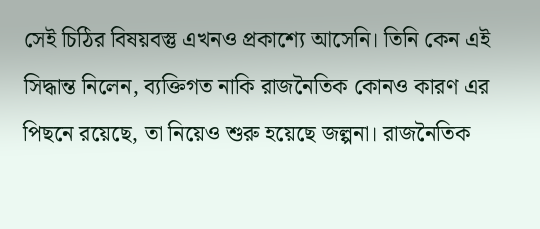সেই চিঠির বিষয়বস্তু এখনও প্রকাশ্যে আসেনি। তিনি কেন এই সিদ্ধান্ত নিলেন, ব্যক্তিগত নাকি রাজনৈতিক কোনও কারণ এর পিছনে রয়েছে, তা নিয়েও শুরু হয়েছে জল্পনা। রাজনৈতিক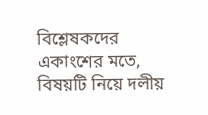বিশ্লেষকদের একাংশের মতে, বিষয়টি নিয়ে দলীয়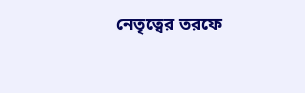নেতৃত্বের তরফে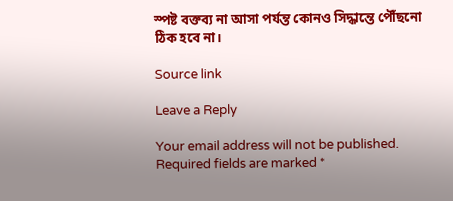স্পষ্ট বক্তব্য না আসা পর্যন্ত কোনও সিদ্ধান্তে পৌঁছনো ঠিক হবে না।

Source link

Leave a Reply

Your email address will not be published. Required fields are marked *